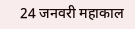24 जनवरी महाकाल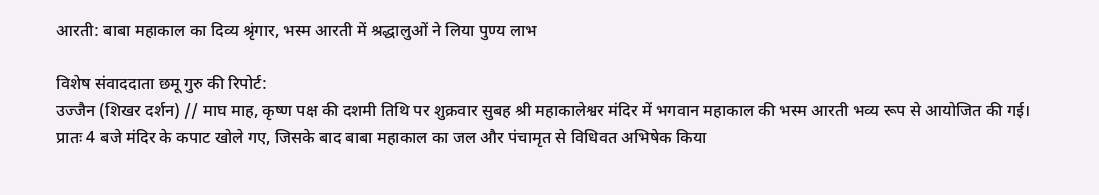आरती: बाबा महाकाल का दिव्य श्रृंगार, भस्म आरती में श्रद्धालुओं ने लिया पुण्य लाभ

विशेष संवाददाता छमू गुरु की रिपोर्ट:
उज्जैन (शिखर दर्शन) // माघ माह, कृष्ण पक्ष की दशमी तिथि पर शुक्रवार सुबह श्री महाकालेश्वर मंदिर में भगवान महाकाल की भस्म आरती भव्य रूप से आयोजित की गई। प्रातः 4 बजे मंदिर के कपाट खोले गए, जिसके बाद बाबा महाकाल का जल और पंचामृत से विधिवत अभिषेक किया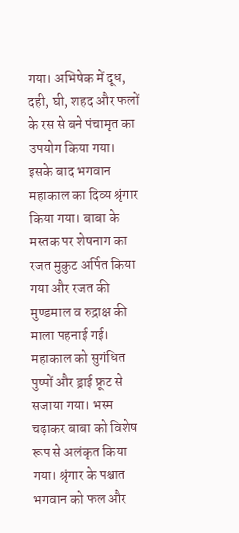गया। अभिषेक में दूध, दही, घी, शहद और फलों के रस से बने पंचामृत का उपयोग किया गया।
इसके बाद भगवान महाकाल का दिव्य श्रृंगार किया गया। बाबा के मस्तक पर शेषनाग का रजत मुकुट अर्पित किया गया और रजत की मुण्डमाल व रुद्राक्ष की माला पहनाई गई। महाकाल को सुगंधित पुष्पों और ड्राई फ्रूट से सजाया गया। भस्म चढ़ाकर बाबा को विशेष रूप से अलंकृत किया गया। श्रृंगार के पश्चात भगवान को फल और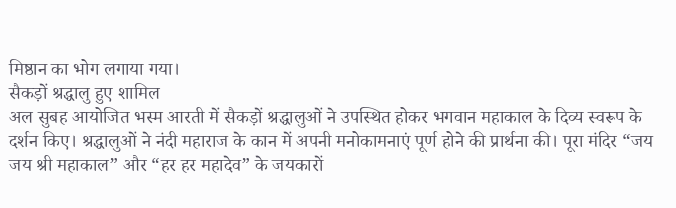मिष्ठान का भोग लगाया गया।
सैकड़ों श्रद्धालु हुए शामिल
अल सुबह आयोजित भस्म आरती में सैकड़ों श्रद्धालुओं ने उपस्थित होकर भगवान महाकाल के दिव्य स्वरूप के दर्शन किए। श्रद्धालुओं ने नंदी महाराज के कान में अपनी मनोकामनाएं पूर्ण होने की प्रार्थना की। पूरा मंदिर “जय जय श्री महाकाल” और “हर हर महादेव” के जयकारों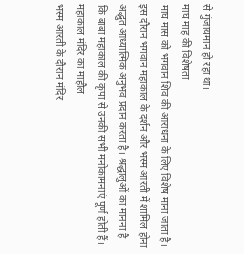से गुंजायमान हो रहा था।
माघ माह की विशेषता
माघ मास को भगवान शिव की आराधना के लिए विशेष माना जाता है। इस दौरान भगवान महाकाल के दर्शन और भस्म आरती में शामिल होना अद्भुत आध्यात्मिक अनुभव प्रदान करता है। श्रद्धालुओं का मानना है कि बाबा महाकाल की कृपा से उनकी सभी मनोकामनाएं पूर्ण होती हैं।
महाकाल मंदिर का माहौल
भस्म आरती के दौरान मंदिर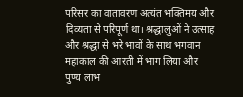परिसर का वातावरण अत्यंत भक्तिमय और दिव्यता से परिपूर्ण था। श्रद्धालुओं ने उत्साह और श्रद्धा से भरे भावों के साथ भगवान महाकाल की आरती में भाग लिया और पुण्य लाभ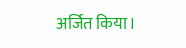अर्जित किया।